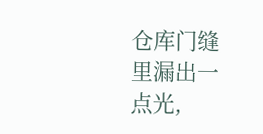仓库门缝里漏出一点光,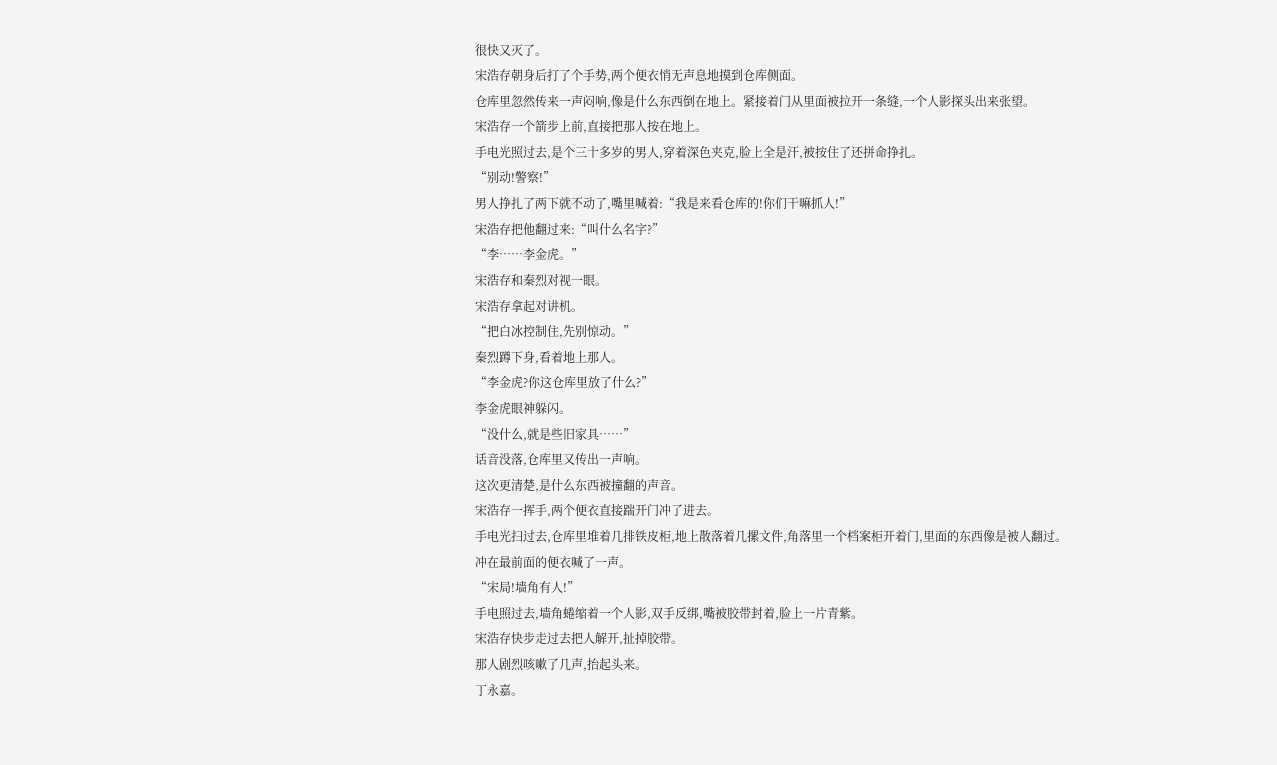很快又灭了。
宋浩存朝身后打了个手势,两个便衣悄无声息地摸到仓库侧面。
仓库里忽然传来一声闷响,像是什么东西倒在地上。紧接着门从里面被拉开一条缝,一个人影探头出来张望。
宋浩存一个箭步上前,直接把那人按在地上。
手电光照过去,是个三十多岁的男人,穿着深色夹克,脸上全是汗,被按住了还拼命挣扎。
“别动!警察!”
男人挣扎了两下就不动了,嘴里喊着:“我是来看仓库的!你们干嘛抓人!”
宋浩存把他翻过来:“叫什么名字?”
“李……李金虎。”
宋浩存和秦烈对视一眼。
宋浩存拿起对讲机。
“把白冰控制住,先别惊动。”
秦烈蹲下身,看着地上那人。
“李金虎?你这仓库里放了什么?”
李金虎眼神躲闪。
“没什么,就是些旧家具……”
话音没落,仓库里又传出一声响。
这次更清楚,是什么东西被撞翻的声音。
宋浩存一挥手,两个便衣直接踹开门冲了进去。
手电光扫过去,仓库里堆着几排铁皮柜,地上散落着几摞文件,角落里一个档案柜开着门,里面的东西像是被人翻过。
冲在最前面的便衣喊了一声。
“宋局!墙角有人!”
手电照过去,墙角蜷缩着一个人影,双手反绑,嘴被胶带封着,脸上一片青紫。
宋浩存快步走过去把人解开,扯掉胶带。
那人剧烈咳嗽了几声,抬起头来。
丁永嘉。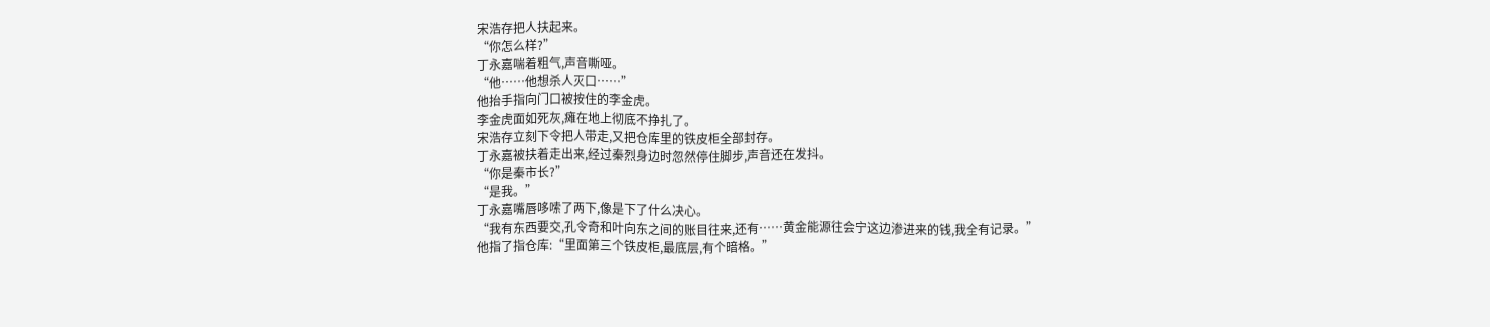宋浩存把人扶起来。
“你怎么样?”
丁永嘉喘着粗气,声音嘶哑。
“他……他想杀人灭口……”
他抬手指向门口被按住的李金虎。
李金虎面如死灰,瘫在地上彻底不挣扎了。
宋浩存立刻下令把人带走,又把仓库里的铁皮柜全部封存。
丁永嘉被扶着走出来,经过秦烈身边时忽然停住脚步,声音还在发抖。
“你是秦市长?”
“是我。”
丁永嘉嘴唇哆嗦了两下,像是下了什么决心。
“我有东西要交,孔令奇和叶向东之间的账目往来,还有……黄金能源往会宁这边渗进来的钱,我全有记录。”
他指了指仓库:“里面第三个铁皮柜,最底层,有个暗格。”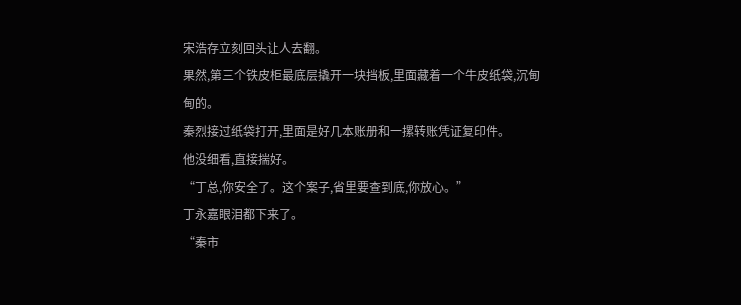宋浩存立刻回头让人去翻。
果然,第三个铁皮柜最底层撬开一块挡板,里面藏着一个牛皮纸袋,沉甸甸的。
秦烈接过纸袋打开,里面是好几本账册和一摞转账凭证复印件。
他没细看,直接揣好。
“丁总,你安全了。这个案子,省里要查到底,你放心。”
丁永嘉眼泪都下来了。
“秦市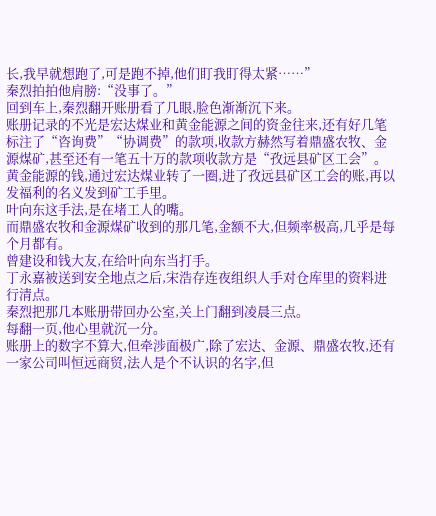长,我早就想跑了,可是跑不掉,他们盯我盯得太紧……”
秦烈拍拍他肩膀:“没事了。”
回到车上,秦烈翻开账册看了几眼,脸色渐渐沉下来。
账册记录的不光是宏达煤业和黄金能源之间的资金往来,还有好几笔标注了“咨询费”“协调费”的款项,收款方赫然写着鼎盛农牧、金源煤矿,甚至还有一笔五十万的款项收款方是“孜远县矿区工会”。
黄金能源的钱,通过宏达煤业转了一圈,进了孜远县矿区工会的账,再以发福利的名义发到矿工手里。
叶向东这手法,是在堵工人的嘴。
而鼎盛农牧和金源煤矿收到的那几笔,金额不大,但频率极高,几乎是每个月都有。
曾建设和钱大友,在给叶向东当打手。
丁永嘉被送到安全地点之后,宋浩存连夜组织人手对仓库里的资料进行清点。
秦烈把那几本账册带回办公室,关上门翻到凌晨三点。
每翻一页,他心里就沉一分。
账册上的数字不算大,但牵涉面极广,除了宏达、金源、鼎盛农牧,还有一家公司叫恒远商贸,法人是个不认识的名字,但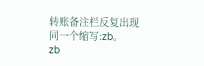转账备注栏反复出现同一个缩写:zb。
zb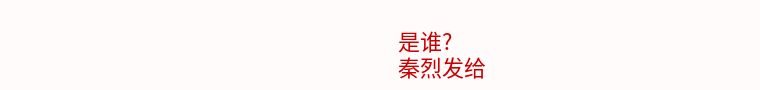是谁?
秦烈发给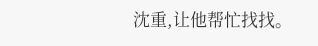沈重,让他帮忙找找。